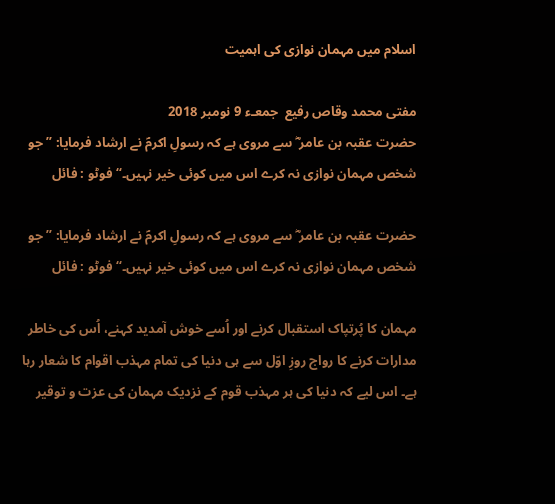اسلام میں مہمان نوازی کی اہمیت

مفتی محمد وقاص رفیع  جمعـء 9 نومبر 2018
حضرت عقبہ بن عامر ؓ سے مروی ہے کہ رسولِ اکرمؐ نے ارشاد فرمایا: ’’ جو شخص مہمان نوازی نہ کرے اس میں کوئی خیر نہیں۔‘‘ فوٹو : فائل

حضرت عقبہ بن عامر ؓ سے مروی ہے کہ رسولِ اکرمؐ نے ارشاد فرمایا: ’’ جو شخص مہمان نوازی نہ کرے اس میں کوئی خیر نہیں۔‘‘ فوٹو : فائل

مہمان کا پُرتپاک استقبال کرنے اور اُسے خوش آمدید کہنے، اُس کی خاطر مدارات کرنے کا رواج روزِ اوّل سے ہی دنیا کی تمام مہذب اقوام کا شعار رہا ہے۔ اس لیے کہ دنیا کی ہر مہذب قوم کے نزدیک مہمان کی عزت و توقیر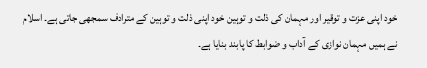خود اپنی عزت و توقیر اور مہمان کی ذلت و توہین خود اپنی ذلت و توہین کے مترادف سمجھی جاتی ہے۔ اسلام نے ہمیں مہمان نوازی کے آداب و ضوابط کا پابند بنایا ہے۔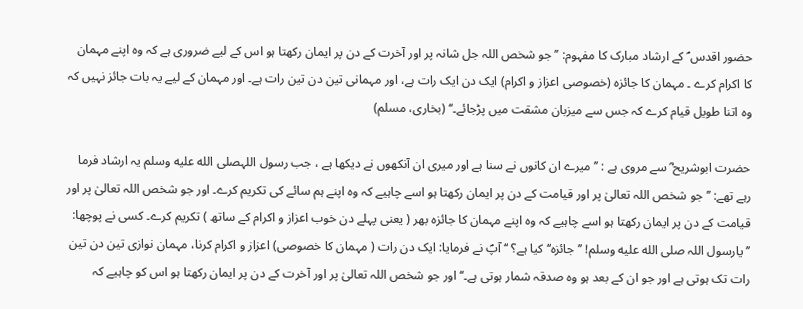حضور اقدس ؐ کے ارشاد مبارک کا مفہوم: ’’جو شخص اللہ جل شانہ پر اور آخرت کے دن پر ایمان رکھتا ہو اس کے لیے ضروری ہے کہ وہ اپنے مہمان کا اکرام کرے ۔ مہمان کا جائزہ (خصوصی اعزاز و اکرام) ایک دن ایک رات ہے، اور مہمانی تین دن تین رات ہے۔ اور مہمان کے لیے یہ بات جائز نہیں کہ وہ اتنا طویل قیام کرے کہ جس سے میزبان مشقت میں پڑجائے۔‘‘ (بخاری، مسلم)

حضرت ابوشریح ؓ سے مروی ہے : ’’ میرے ان کانوں نے سنا ہے اور میری ان آنکھوں نے دیکھا ہے ، جب رسول اللہصلى الله عليه وسلم یہ ارشاد فرما رہے تھے: ’’ جو شخص اللہ تعالیٰ پر اور قیامت کے دن پر ایمان رکھتا ہو اسے چاہیے کہ وہ اپنے ہم سائے کی تکریم کرے۔ اور جو شخص اللہ تعالیٰ پر اور قیامت کے دن پر ایمان رکھتا ہو اسے چاہیے کہ وہ اپنے مہمان کا جائزہ بھر ( یعنی پہلے دن خوب اعزاز و اکرام کے ساتھ ) تکریم کرے۔ کسی نے پوچھا: ’’ یارسول اللہ صلى الله عليه وسلم! ’’جائزہ‘‘ کیا ہے؟ ‘‘ آپؐ نے فرمایا: ایک دن رات ( مہمان کا خصوصی) اعزاز و اکرام کرنا، مہمان نوازی تین دن تین رات تک ہوتی ہے اور جو ان کے بعد ہو وہ صدقہ شمار ہوتی ہے۔‘‘ اور جو شخص اللہ تعالیٰ پر اور آخرت کے دن پر ایمان رکھتا ہو اس کو چاہیے کہ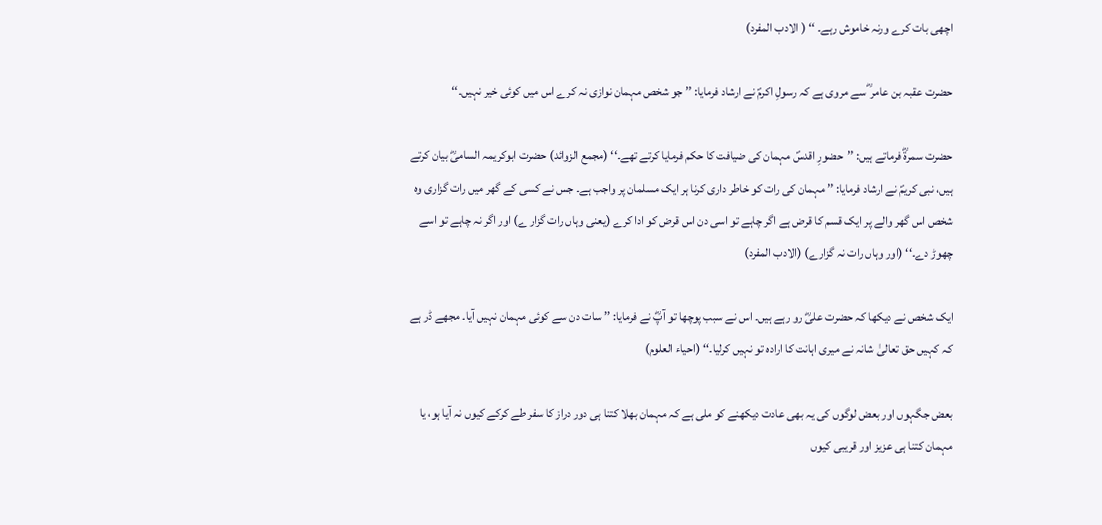اچھی بات کرے ورنہ خاموش رہے۔ ‘‘ ( الادب المفرد)

حضرت عقبہ بن عامر ؓ سے مروی ہے کہ رسولِ اکرمؐ نے ارشاد فرمایا: ’’ جو شخص مہمان نوازی نہ کرے اس میں کوئی خیر نہیں۔‘‘

حضرت سمرۃؓ فرماتے ہیں: ’’حضورِ اقدسؐ مہمان کی ضیافت کا حکم فرمایا کرتے تھے۔‘‘ (مجمع الزوائد) حضرت ابوکریمہ السامیؓ بیان کرتے ہیں، نبی کریمؐ نے ارشاد فرمایا: ’’ مہمان کی رات کو خاطر داری کرنا ہر ایک مسلمان پر واجب ہے۔ جس نے کسی کے گھر میں رات گزاری وہ شخص اس گھر والے پر ایک قسم کا قرض ہے اگر چاہے تو اسی دن اس قرض کو ادا کرے (یعنی وہاں رات گزار ے) اور اگر نہ چاہے تو اسے چھوڑ دے۔‘‘ (اور وہاں رات نہ گزارے) (الادب المفرد)

ایک شخص نے دیکھا کہ حضرت علیؓ رو رہے ہیں۔ اس نے سبب پوچھا تو آپؓ نے فرمایا: ’’ سات دن سے کوئی مہمان نہیں آیا۔ مجھے ڈر ہے کہ کہیں حق تعالیٰ شانہ نے میری اہانت کا ارادہ تو نہیں کرلیا۔‘‘ (احیاء العلوم)

بعض جگہوں اور بعض لوگوں کی یہ بھی عادت دیکھنے کو ملی ہے کہ مہمان بھلا کتنا ہی دور دراز کا سفر طے کرکے کیوں نہ آیا ہو، یا مہمان کتنا ہی عزیز اور قریبی کیوں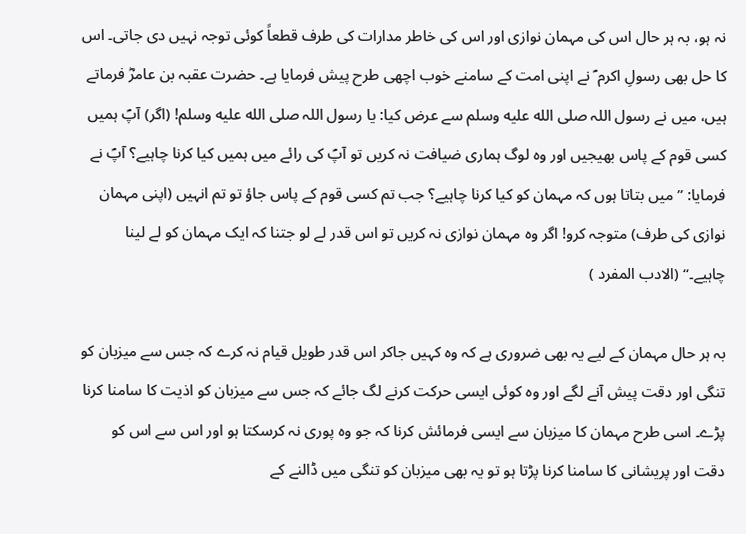نہ ہو، بہ ہر حال اس کی مہمان نوازی اور اس کی خاطر مدارات کی طرف قطعاً کوئی توجہ نہیں دی جاتی۔ اس کا حل بھی رسولِ اکرم ؐ نے اپنی امت کے سامنے خوب اچھی طرح پیش فرمایا ہے۔ حضرت عقبہ بن عامرؓ فرماتے ہیں، میں نے رسول اللہ صلى الله عليه وسلم سے عرض کیا: یا رسول اللہ صلى الله عليه وسلم! (اگر) آپؐ ہمیں کسی قوم کے پاس بھیجیں اور وہ لوگ ہماری ضیافت نہ کریں تو آپؐ کی رائے میں ہمیں کیا کرنا چاہیے؟ آپؐ نے فرمایا: ’’ میں بتاتا ہوں کہ مہمان کو کیا کرنا چاہیے؟ جب تم کسی قوم کے پاس جاؤ تو تم انہیں (اپنی مہمان نوازی کی طرف) متوجہ کرو! اگر وہ مہمان نوازی نہ کریں تو اس قدر لے لو جتنا کہ ایک مہمان کو لے لینا چاہیے۔‘‘ (الادب المفرد )

بہ ہر حال مہمان کے لیے یہ بھی ضروری ہے کہ وہ کہیں جاکر اس قدر طویل قیام نہ کرے کہ جس سے میزبان کو تنگی اور دقت پیش آنے لگے اور وہ کوئی ایسی حرکت کرنے لگ جائے کہ جس سے میزبان کو اذیت کا سامنا کرنا پڑے۔ اسی طرح مہمان کا میزبان سے ایسی فرمائش کرنا کہ جو وہ پوری نہ کرسکتا ہو اور اس سے اس کو دقت اور پریشانی کا سامنا کرنا پڑتا ہو تو یہ بھی میزبان کو تنگی میں ڈالنے کے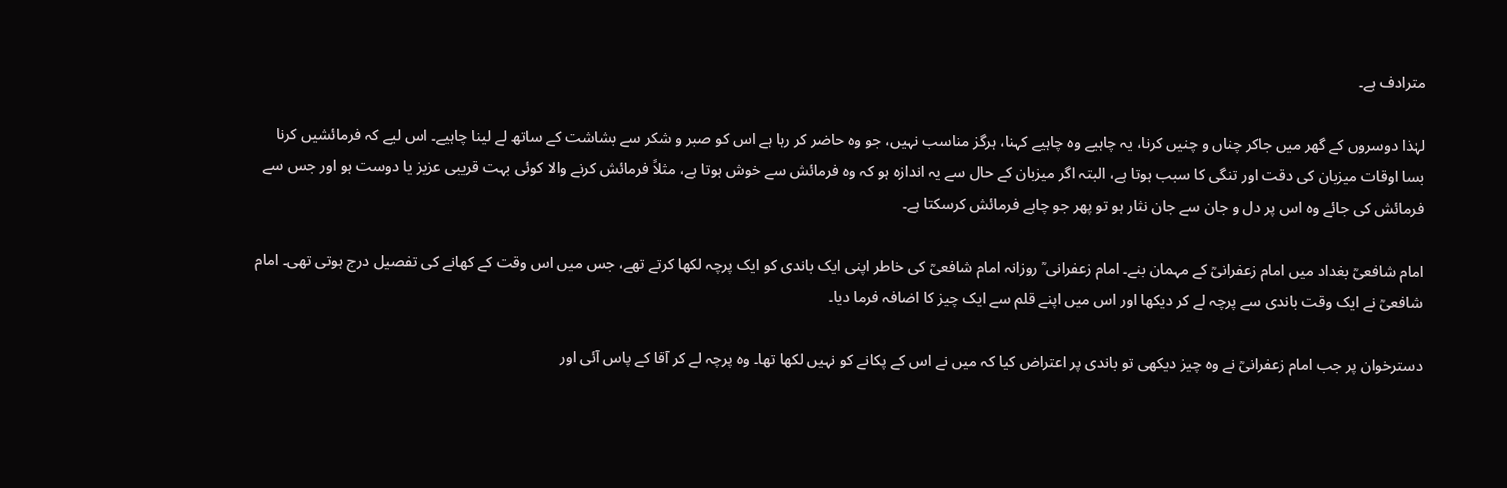مترادف ہے۔

لہٰذا دوسروں کے گھر میں جاکر چناں و چنیں کرنا، یہ چاہیے وہ چاہیے کہنا، ہرگز مناسب نہیں، جو وہ حاضر کر رہا ہے اس کو صبر و شکر سے بشاشت کے ساتھ لے لینا چاہیے۔ اس لیے کہ فرمائشیں کرنا بسا اوقات میزبان کی دقت اور تنگی کا سبب ہوتا ہے، البتہ اگر میزبان کے حال سے یہ اندازہ ہو کہ وہ فرمائش سے خوش ہوتا ہے، مثلاً فرمائش کرنے والا کوئی بہت قریبی عزیز یا دوست ہو اور جس سے فرمائش کی جائے وہ اس پر دل و جان سے جان نثار ہو تو پھر جو چاہے فرمائش کرسکتا ہے۔

امام شافعیؒ بغداد میں امام زعفرانیؒ کے مہمان بنے۔ امام زعفرانی ؒ روزانہ امام شافعیؒ کی خاطر اپنی ایک باندی کو ایک پرچہ لکھا کرتے تھے، جس میں اس وقت کے کھانے کی تفصیل درج ہوتی تھی۔ امام شافعیؒ نے ایک وقت باندی سے پرچہ لے کر دیکھا اور اس میں اپنے قلم سے ایک چیز کا اضافہ فرما دیا۔

دسترخوان پر جب امام زعفرانیؒ نے وہ چیز دیکھی تو باندی پر اعتراض کیا کہ میں نے اس کے پکانے کو نہیں لکھا تھا۔ وہ پرچہ لے کر آقا کے پاس آئی اور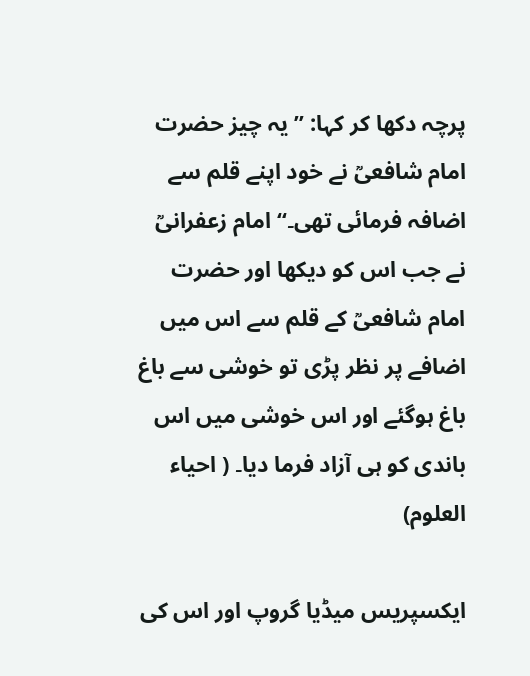پرچہ دکھا کر کہا: ’’ یہ چیز حضرت امام شافعیؒ نے خود اپنے قلم سے اضافہ فرمائی تھی۔‘‘ امام زعفرانیؒ نے جب اس کو دیکھا اور حضرت امام شافعیؒ کے قلم سے اس میں اضافے پر نظر پڑی تو خوشی سے باغ باغ ہوگئے اور اس خوشی میں اس باندی کو ہی آزاد فرما دیا۔ ( احیاء العلوم)

ایکسپریس میڈیا گروپ اور اس کی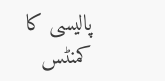پالیسی کا کمنٹس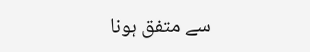سے متفق ہونا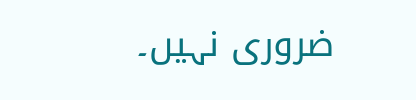ضروری نہیں۔